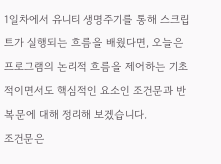1일차에서 유니티 생명주기를 통해 스크립트가 실행되는 흐름을 배웠다면, 오늘은 프로그램의 논리적 흐름을 제어하는 기초적이면서도 핵심적인 요소인 조건문과 반복문에 대해 정리해 보겠습니다.
조건문은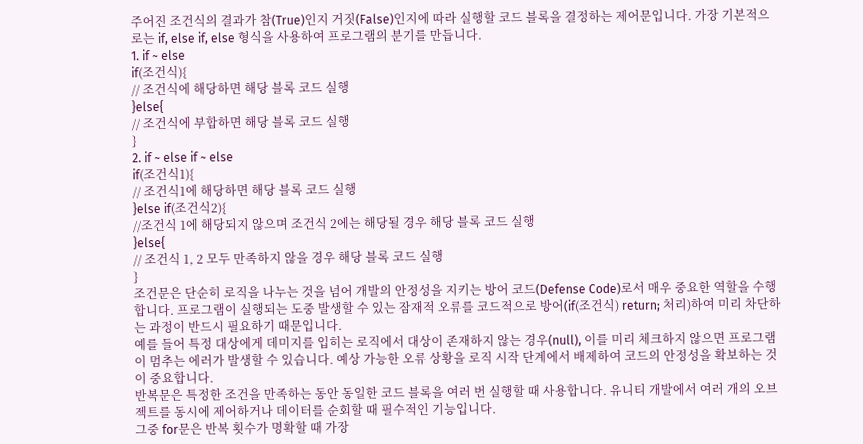주어진 조건식의 결과가 참(True)인지 거짓(False)인지에 따라 실행할 코드 블록을 결정하는 제어문입니다. 가장 기본적으로는 if, else if, else 형식을 사용하여 프로그램의 분기를 만듭니다.
1. if ~ else
if(조건식){
// 조건식에 해당하면 해당 블록 코드 실행
}else{
// 조건식에 부합하면 해당 블록 코드 실행
}
2. if ~ else if ~ else
if(조건식1){
// 조건식1에 해당하면 해당 블록 코드 실행
}else if(조건식2){
//조건식 1에 해당되지 않으며 조건식 2에는 해당될 경우 해당 블록 코드 실행
}else{
// 조건식 1, 2 모두 만족하지 않을 경우 해당 블록 코드 실행
}
조건문은 단순히 로직을 나누는 것을 넘어 개발의 안정성을 지키는 방어 코드(Defense Code)로서 매우 중요한 역할을 수행합니다. 프로그램이 실행되는 도중 발생할 수 있는 잠재적 오류를 코드적으로 방어(if(조건식) return; 처리)하여 미리 차단하는 과정이 반드시 필요하기 때문입니다.
예를 들어 특정 대상에게 데미지를 입히는 로직에서 대상이 존재하지 않는 경우(null), 이를 미리 체크하지 않으면 프로그램이 멈추는 에러가 발생할 수 있습니다. 예상 가능한 오류 상황을 로직 시작 단계에서 배제하여 코드의 안정성을 확보하는 것이 중요합니다.
반복문은 특정한 조건을 만족하는 동안 동일한 코드 블록을 여러 번 실행할 때 사용합니다. 유니티 개발에서 여러 개의 오브젝트를 동시에 제어하거나 데이터를 순회할 때 필수적인 기능입니다.
그중 for문은 반복 횟수가 명확할 때 가장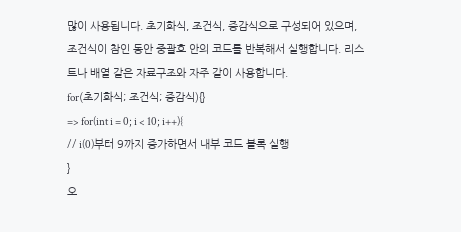많이 사용됩니다. 초기화식, 조건식, 증감식으로 구성되어 있으며, 조건식이 참인 동안 중괄호 안의 코드를 반복해서 실행합니다. 리스트나 배열 같은 자료구조와 자주 같이 사용합니다.
for(초기화식; 조건식; 증감식){}
=> for(int i = 0; i < 10; i++){
// i(0)부터 9까지 증가하면서 내부 코드 블록 실행
}
오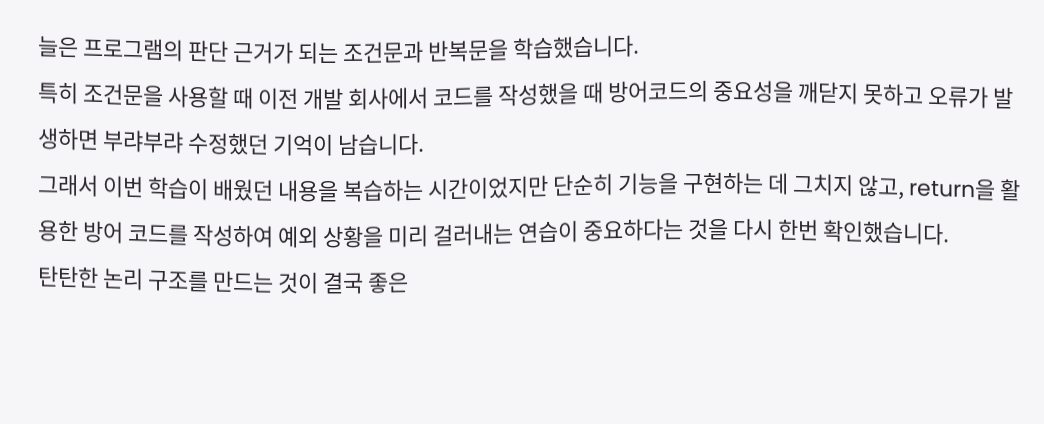늘은 프로그램의 판단 근거가 되는 조건문과 반복문을 학습했습니다.
특히 조건문을 사용할 때 이전 개발 회사에서 코드를 작성했을 때 방어코드의 중요성을 깨닫지 못하고 오류가 발생하면 부랴부랴 수정했던 기억이 남습니다.
그래서 이번 학습이 배웠던 내용을 복습하는 시간이었지만 단순히 기능을 구현하는 데 그치지 않고, return을 활용한 방어 코드를 작성하여 예외 상황을 미리 걸러내는 연습이 중요하다는 것을 다시 한번 확인했습니다.
탄탄한 논리 구조를 만드는 것이 결국 좋은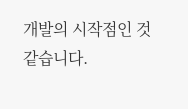개발의 시작점인 것 같습니다.